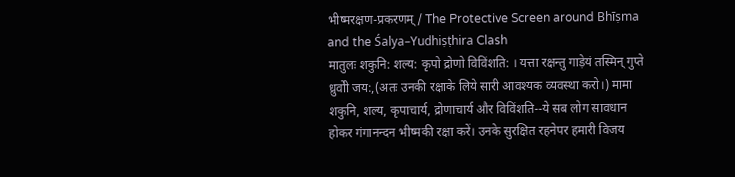भीष्मरक्षण-प्रकरणम् / The Protective Screen around Bhīṣma and the Śalya–Yudhiṣṭhira Clash
मातुलः शकुनि: शल्य: कृपो द्रोणो विविंशति: । यत्ता रक्षन्तु गाड़ेयं तस्मिन् गुप्ते ध्रुवोी जय:,(अतः उनकी रक्षाके लिये सारी आवश्यक व्यवस्था करो।) मामा शकुनि, शल्य, कृपाचार्य, द्रोणाचार्य और विविंशति--ये सब लोग सावधान होकर गंगानन्दन भीष्मकी रक्षा करें। उनके सुरक्षित रहनेपर हमारी विजय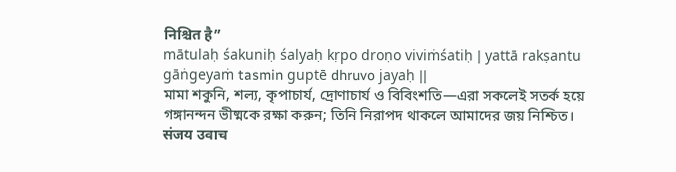निश्चित है”
mātulaḥ śakuniḥ śalyaḥ kṛpo droṇo viviṁśatiḥ | yattā rakṣantu gāṅgeyaṁ tasmin guptē dhruvo jayaḥ ||
মামা শকুনি, শল্য, কৃপাচার্য, দ্রোণাচার্য ও বিবিংশতি—এরা সকলেই সতর্ক হয়ে গঙ্গানন্দন ভীষ্মকে রক্ষা করুন; তিনি নিরাপদ থাকলে আমাদের জয় নিশ্চিত।
संजय उवाच